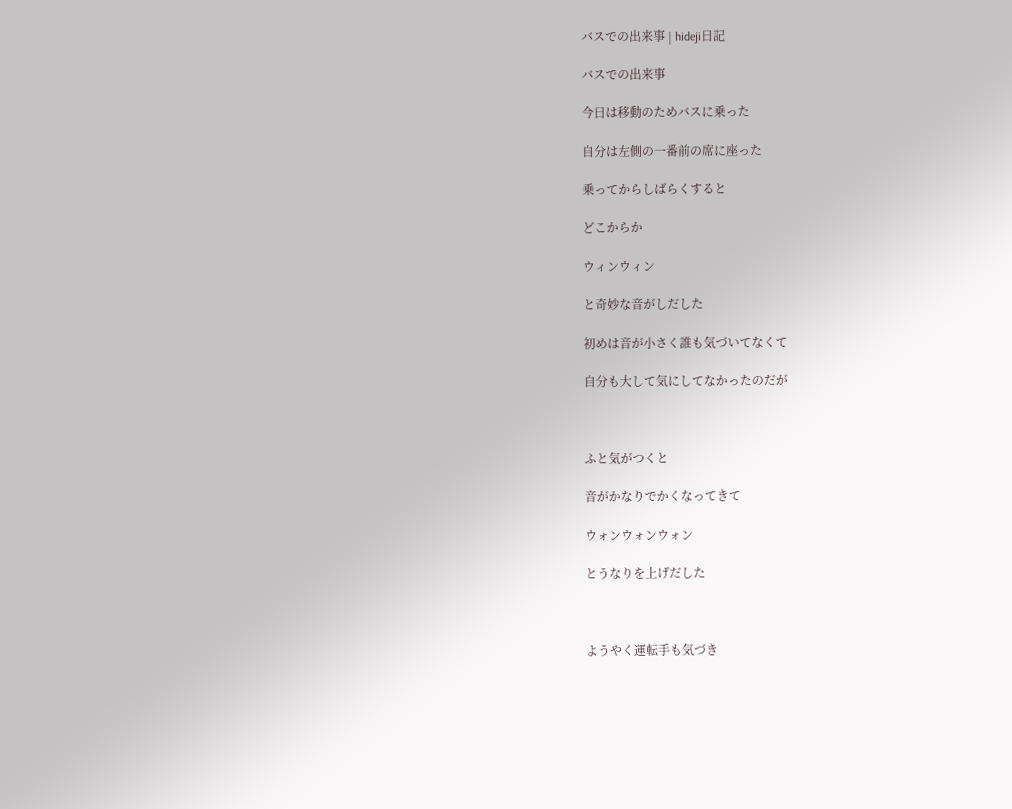バスでの出来事 | hideji日記

バスでの出来事

今日は移動のためバスに乗った

自分は左側の一番前の席に座った

乗ってからしばらくすると

どこからか

ウィンウィン

と奇妙な音がしだした

初めは音が小さく誰も気づいてなくて

自分も大して気にしてなかったのだが



ふと気がつくと

音がかなりでかくなってきて

ウォンウォンウォン

とうなりを上げだした



ようやく運転手も気づき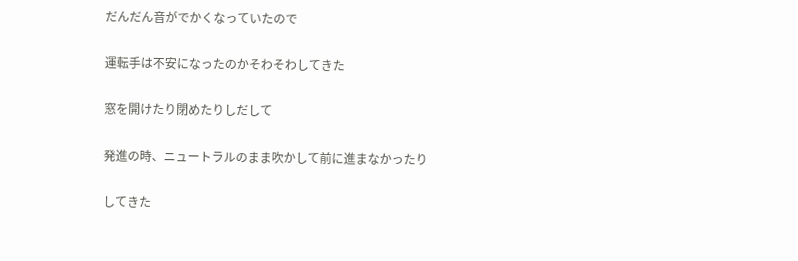だんだん音がでかくなっていたので

運転手は不安になったのかそわそわしてきた

窓を開けたり閉めたりしだして

発進の時、ニュートラルのまま吹かして前に進まなかったり

してきた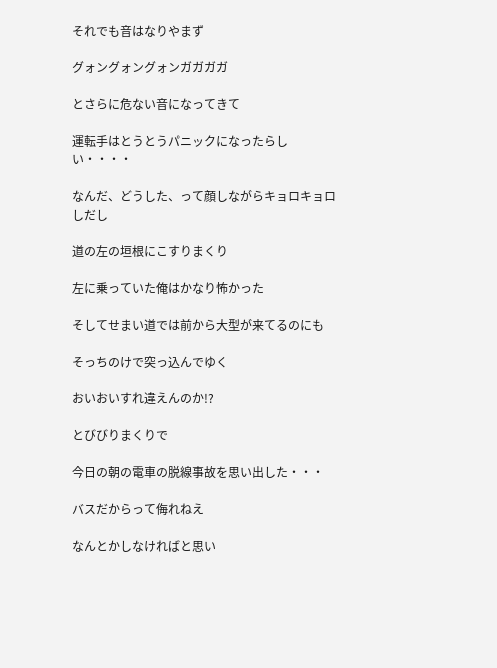それでも音はなりやまず

グォングォングォンガガガガ

とさらに危ない音になってきて

運転手はとうとうパニックになったらしい・・・・

なんだ、どうした、って顔しながらキョロキョロしだし

道の左の垣根にこすりまくり

左に乗っていた俺はかなり怖かった

そしてせまい道では前から大型が来てるのにも

そっちのけで突っ込んでゆく

おいおいすれ違えんのか!?

とびびりまくりで

今日の朝の電車の脱線事故を思い出した・・・

バスだからって侮れねえ

なんとかしなければと思い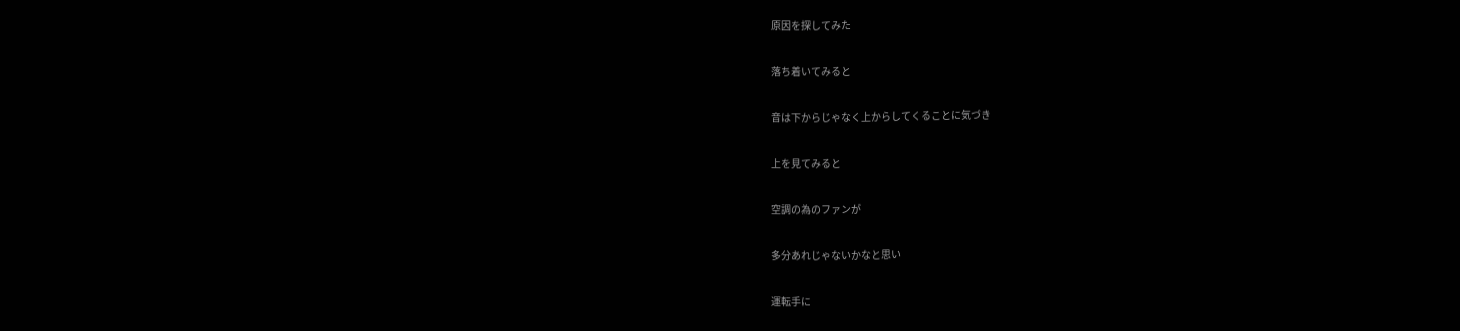原因を探してみた

落ち着いてみると

音は下からじゃなく上からしてくることに気づき

上を見てみると

空調の為のファンが

多分あれじゃないかなと思い

運転手に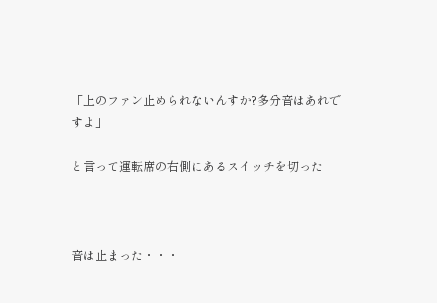「上のファン止められないんすか?多分音はあれですよ」

と言って運転席の右側にあるスイッチを切った



音は止まった・・・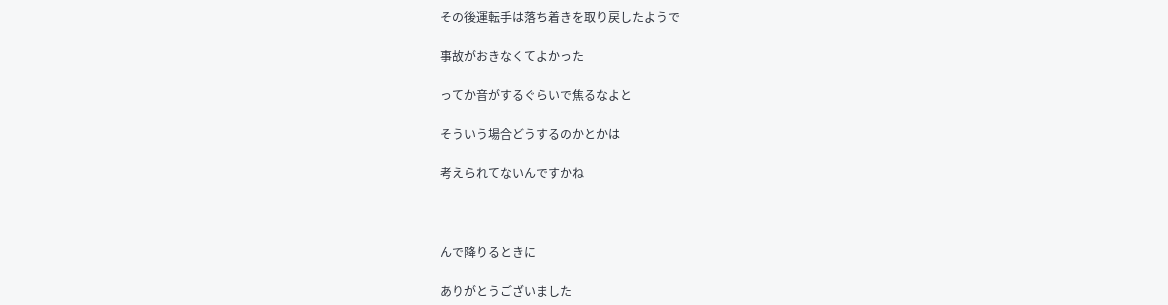その後運転手は落ち着きを取り戻したようで

事故がおきなくてよかった

ってか音がするぐらいで焦るなよと

そういう場合どうするのかとかは

考えられてないんですかね



んで降りるときに

ありがとうございました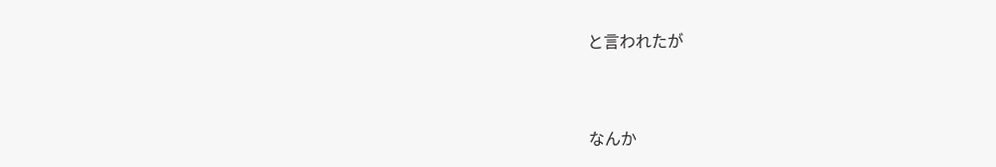と言われたが



なんか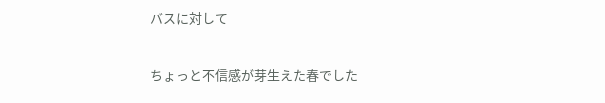バスに対して

ちょっと不信感が芽生えた春でした